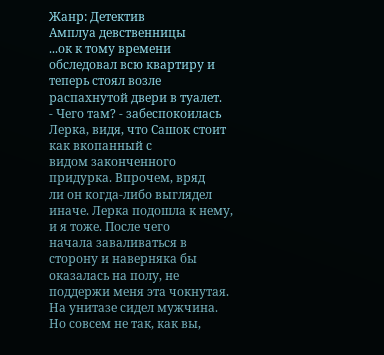Жанр: Детектив
Амплуа девственницы
...ок к тому времени обследовал всю квартиру и теперь стоял возле
распахнутой двери в туалет.
- Чего там? - забеспокоилась Лерка, видя, что Сашок стоит как вкопанный с
видом законченного придурка. Впрочем, вряд
ли он когда-либо выглядел иначе. Лерка подошла к нему, и я тоже. После чего
начала заваливаться в сторону и наверняка бы
оказалась на полу, не поддержи меня эта чокнутая.
На унитазе сидел мужчина. Но совсем не так, как вы,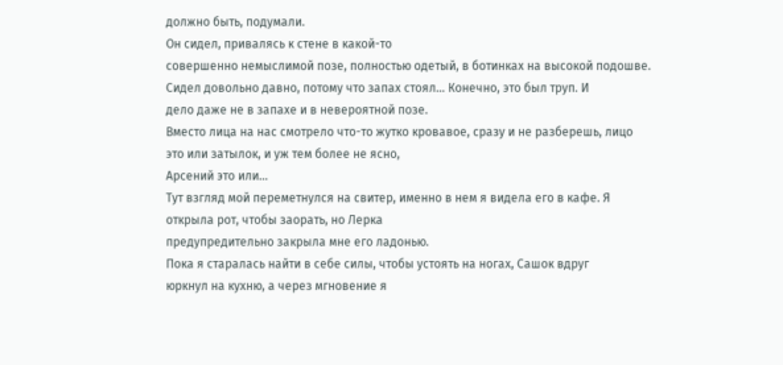должно быть, подумали.
Он сидел, привалясь к стене в какой-то
совершенно немыслимой позе, полностью одетый, в ботинках на высокой подошве.
Сидел довольно давно, потому что запах стоял... Конечно, это был труп. И
дело даже не в запахе и в невероятной позе.
Вместо лица на нас смотрело что-то жутко кровавое, сразу и не разберешь, лицо
это или затылок, и уж тем более не ясно,
Арсений это или...
Тут взгляд мой переметнулся на свитер, именно в нем я видела его в кафе. Я
открыла рот, чтобы заорать, но Лерка
предупредительно закрыла мне его ладонью.
Пока я старалась найти в себе силы, чтобы устоять на ногах, Сашок вдруг
юркнул на кухню, а через мгновение я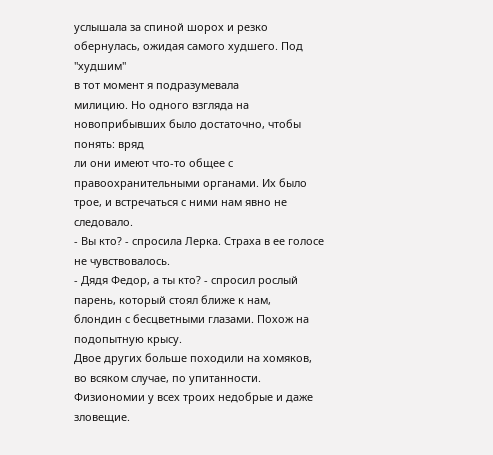услышала за спиной шорох и резко обернулась, ожидая самого худшего. Под "худшим"
в тот момент я подразумевала
милицию. Но одного взгляда на новоприбывших было достаточно, чтобы понять: вряд
ли они имеют что-то общее с
правоохранительными органами. Их было трое, и встречаться с ними нам явно не
следовало.
- Вы кто? - спросила Лерка. Страха в ее голосе не чувствовалось.
- Дядя Федор, а ты кто? - спросил рослый парень, который стоял ближе к нам,
блондин с бесцветными глазами. Похож на
подопытную крысу.
Двое других больше походили на хомяков, во всяком случае, по упитанности.
Физиономии у всех троих недобрые и даже
зловещие.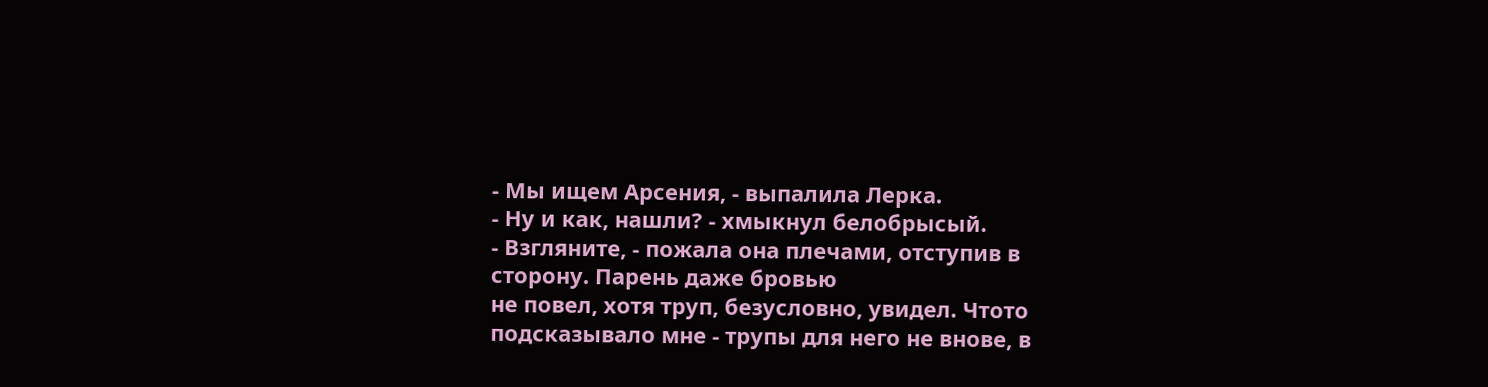- Мы ищем Арсения, - выпалила Лерка.
- Ну и как, нашли? - хмыкнул белобрысый.
- Взгляните, - пожала она плечами, отступив в сторону. Парень даже бровью
не повел, хотя труп, безусловно, увидел. Чтото
подсказывало мне - трупы для него не внове, в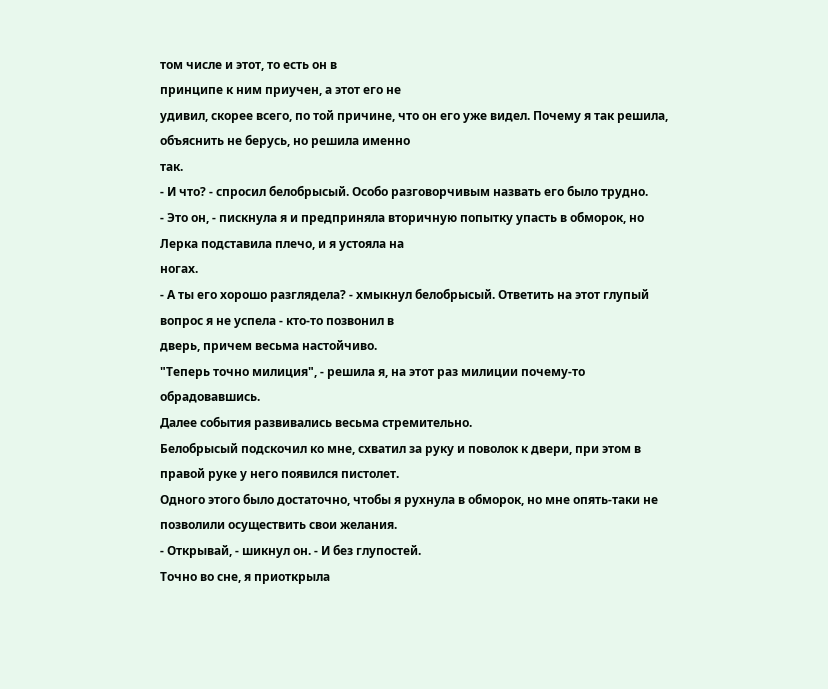том числе и этот, то есть он в
принципе к ним приучен, а этот его не
удивил, скорее всего, по той причине, что он его уже видел. Почему я так решила,
объяснить не берусь, но решила именно
так.
- И что? - спросил белобрысый. Особо разговорчивым назвать его было трудно.
- Это он, - пискнула я и предприняла вторичную попытку упасть в обморок, но
Лерка подставила плечо, и я устояла на
ногах.
- А ты его хорошо разглядела? - хмыкнул белобрысый. Ответить на этот глупый
вопрос я не успела - кто-то позвонил в
дверь, причем весьма настойчиво.
"Теперь точно милиция", - решила я, на этот раз милиции почему-то
обрадовавшись.
Далее события развивались весьма стремительно.
Белобрысый подскочил ко мне, схватил за руку и поволок к двери, при этом в
правой руке у него появился пистолет.
Одного этого было достаточно, чтобы я рухнула в обморок, но мне опять-таки не
позволили осуществить свои желания.
- Открывай, - шикнул он. - И без глупостей.
Точно во сне, я приоткрыла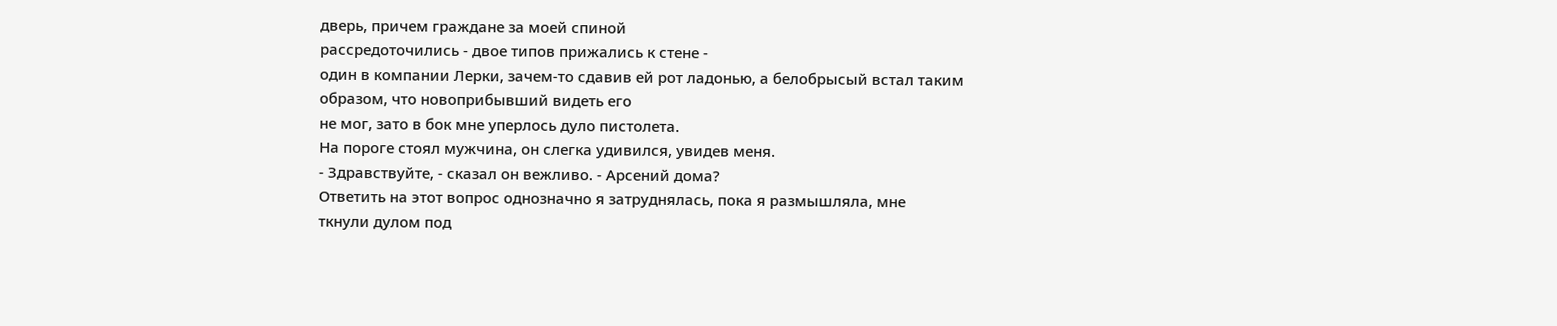дверь, причем граждане за моей спиной
рассредоточились - двое типов прижались к стене -
один в компании Лерки, зачем-то сдавив ей рот ладонью, а белобрысый встал таким
образом, что новоприбывший видеть его
не мог, зато в бок мне уперлось дуло пистолета.
На пороге стоял мужчина, он слегка удивился, увидев меня.
- Здравствуйте, - сказал он вежливо. - Арсений дома?
Ответить на этот вопрос однозначно я затруднялась, пока я размышляла, мне
ткнули дулом под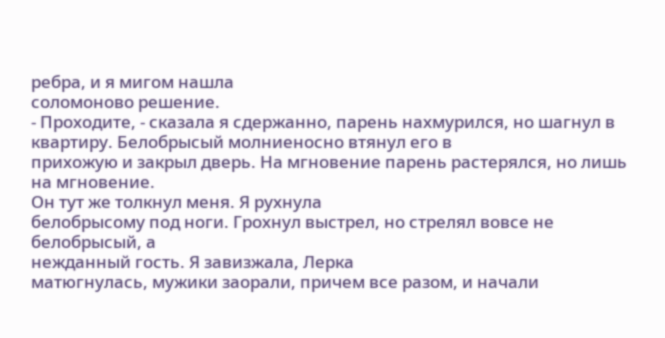ребра, и я мигом нашла
соломоново решение.
- Проходите, - сказала я сдержанно, парень нахмурился, но шагнул в
квартиру. Белобрысый молниеносно втянул его в
прихожую и закрыл дверь. На мгновение парень растерялся, но лишь на мгновение.
Он тут же толкнул меня. Я рухнула
белобрысому под ноги. Грохнул выстрел, но стрелял вовсе не белобрысый, а
нежданный гость. Я завизжала, Лерка
матюгнулась, мужики заорали, причем все разом, и начали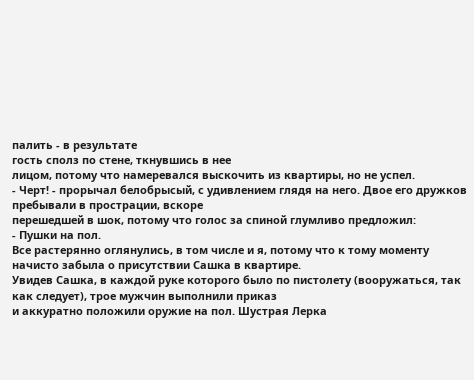палить - в результате
гость сполз по стене, ткнувшись в нее
лицом, потому что намеревался выскочить из квартиры, но не успел.
- Черт! - прорычал белобрысый, с удивлением глядя на него. Двое его дружков
пребывали в прострации, вскоре
перешедшей в шок, потому что голос за спиной глумливо предложил:
- Пушки на пол.
Все растерянно оглянулись, в том числе и я, потому что к тому моменту
начисто забыла о присутствии Сашка в квартире.
Увидев Сашка, в каждой руке которого было по пистолету (вооружаться, так
как следует), трое мужчин выполнили приказ
и аккуратно положили оружие на пол. Шустрая Лерка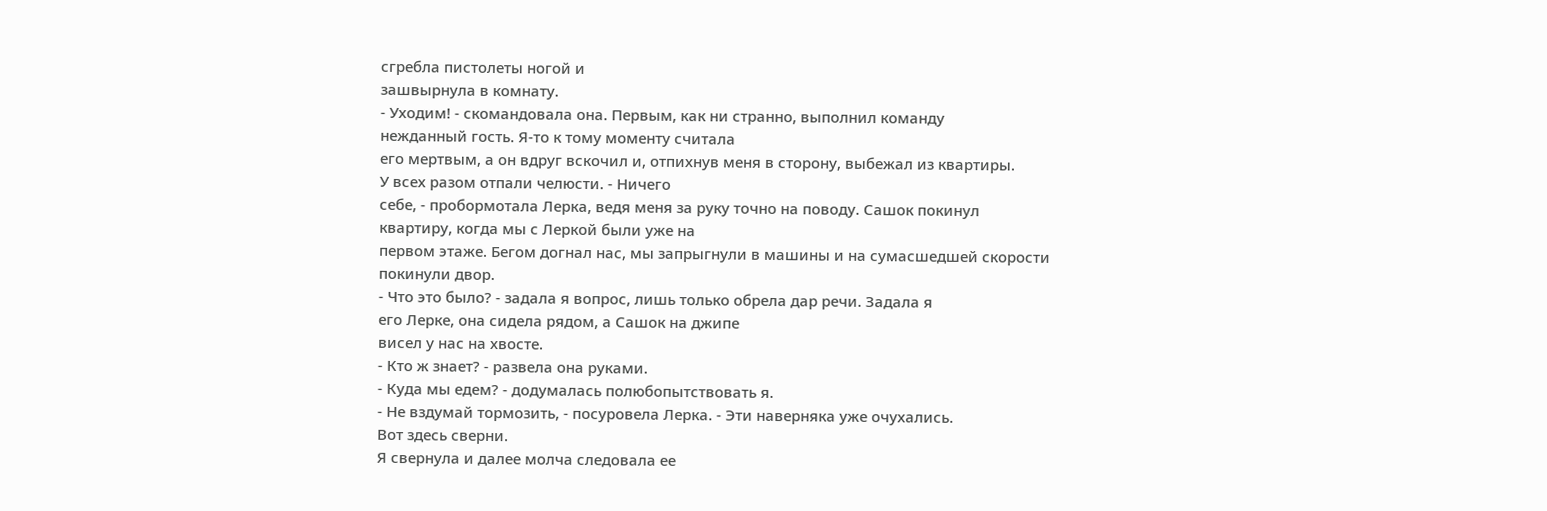сгребла пистолеты ногой и
зашвырнула в комнату.
- Уходим! - скомандовала она. Первым, как ни странно, выполнил команду
нежданный гость. Я-то к тому моменту считала
его мертвым, а он вдруг вскочил и, отпихнув меня в сторону, выбежал из квартиры.
У всех разом отпали челюсти. - Ничего
себе, - пробормотала Лерка, ведя меня за руку точно на поводу. Сашок покинул
квартиру, когда мы с Леркой были уже на
первом этаже. Бегом догнал нас, мы запрыгнули в машины и на сумасшедшей скорости
покинули двор.
- Что это было? - задала я вопрос, лишь только обрела дар речи. Задала я
его Лерке, она сидела рядом, а Сашок на джипе
висел у нас на хвосте.
- Кто ж знает? - развела она руками.
- Куда мы едем? - додумалась полюбопытствовать я.
- Не вздумай тормозить, - посуровела Лерка. - Эти наверняка уже очухались.
Вот здесь сверни.
Я свернула и далее молча следовала ее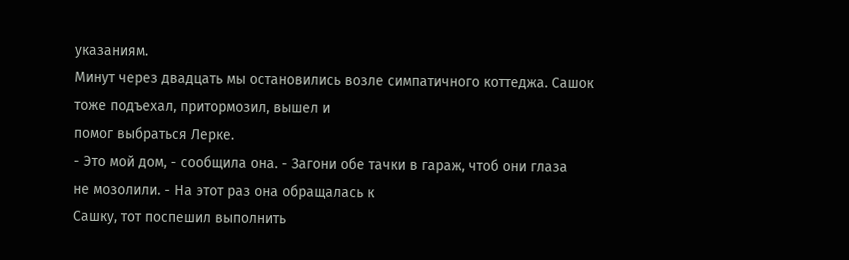указаниям.
Минут через двадцать мы остановились возле симпатичного коттеджа. Сашок
тоже подъехал, притормозил, вышел и
помог выбраться Лерке.
- Это мой дом, - сообщила она. - Загони обе тачки в гараж, чтоб они глаза
не мозолили. - На этот раз она обращалась к
Сашку, тот поспешил выполнить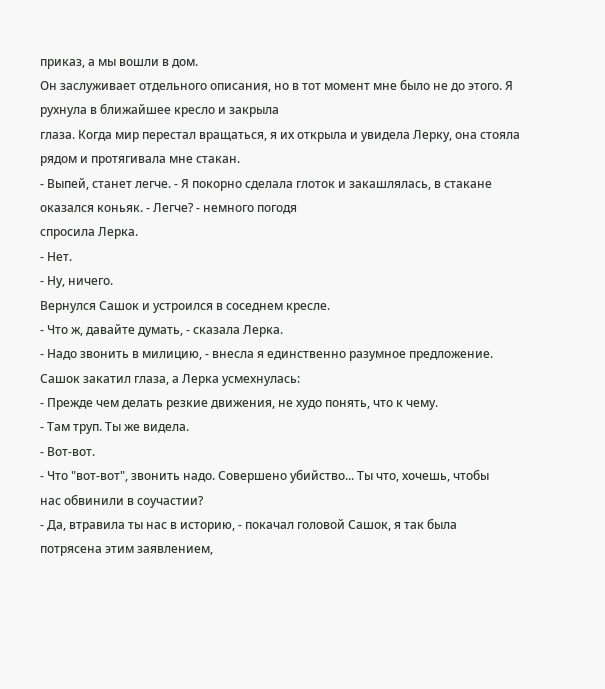приказ, а мы вошли в дом.
Он заслуживает отдельного описания, но в тот момент мне было не до этого. Я
рухнула в ближайшее кресло и закрыла
глаза. Когда мир перестал вращаться, я их открыла и увидела Лерку, она стояла
рядом и протягивала мне стакан.
- Выпей, станет легче. - Я покорно сделала глоток и закашлялась, в стакане
оказался коньяк. - Легче? - немного погодя
спросила Лерка.
- Нет.
- Ну, ничего.
Вернулся Сашок и устроился в соседнем кресле.
- Что ж, давайте думать, - сказала Лерка.
- Надо звонить в милицию, - внесла я единственно разумное предложение.
Сашок закатил глаза, а Лерка усмехнулась:
- Прежде чем делать резкие движения, не худо понять, что к чему.
- Там труп. Ты же видела.
- Вот-вот.
- Что "вот-вот", звонить надо. Совершено убийство... Ты что, хочешь, чтобы
нас обвинили в соучастии?
- Да, втравила ты нас в историю, - покачал головой Сашок, я так была
потрясена этим заявлением,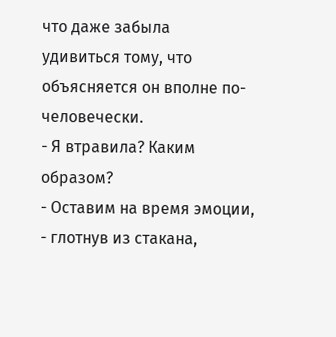что даже забыла
удивиться тому, что объясняется он вполне по-человечески.
- Я втравила? Каким образом?
- Оставим на время эмоции, - глотнув из стакана,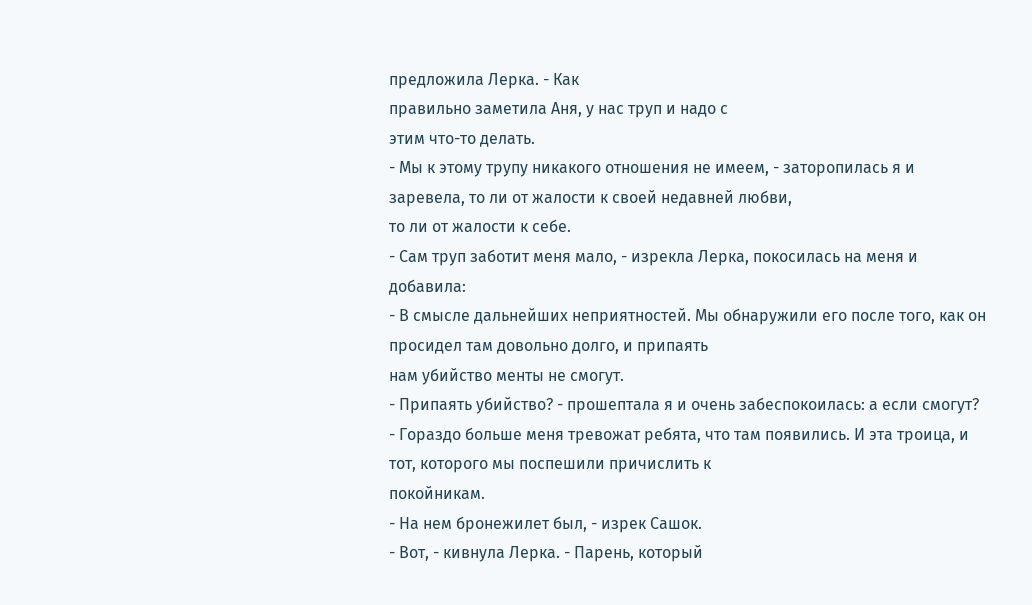предложила Лерка. - Как
правильно заметила Аня, у нас труп и надо с
этим что-то делать.
- Мы к этому трупу никакого отношения не имеем, - заторопилась я и
заревела, то ли от жалости к своей недавней любви,
то ли от жалости к себе.
- Сам труп заботит меня мало, - изрекла Лерка, покосилась на меня и
добавила:
- В смысле дальнейших неприятностей. Мы обнаружили его после того, как он
просидел там довольно долго, и припаять
нам убийство менты не смогут.
- Припаять убийство? - прошептала я и очень забеспокоилась: а если смогут?
- Гораздо больше меня тревожат ребята, что там появились. И эта троица, и
тот, которого мы поспешили причислить к
покойникам.
- На нем бронежилет был, - изрек Сашок.
- Вот, - кивнула Лерка. - Парень, который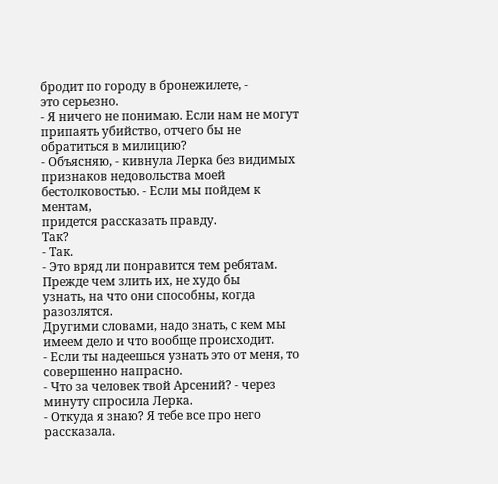бродит по городу в бронежилете, -
это серьезно.
- Я ничего не понимаю. Если нам не могут припаять убийство, отчего бы не
обратиться в милицию?
- Объясняю, - кивнула Лерка без видимых признаков недовольства моей
бестолковостью. - Если мы пойдем к ментам,
придется рассказать правду.
Так?
- Так.
- Это вряд ли понравится тем ребятам. Прежде чем злить их, не худо бы
узнать, на что они способны, когда разозлятся.
Другими словами, надо знать, с кем мы имеем дело и что вообще происходит.
- Если ты надеешься узнать это от меня, то совершенно напрасно.
- Что за человек твой Арсений? - через минуту спросила Лерка.
- Откуда я знаю? Я тебе все про него рассказала.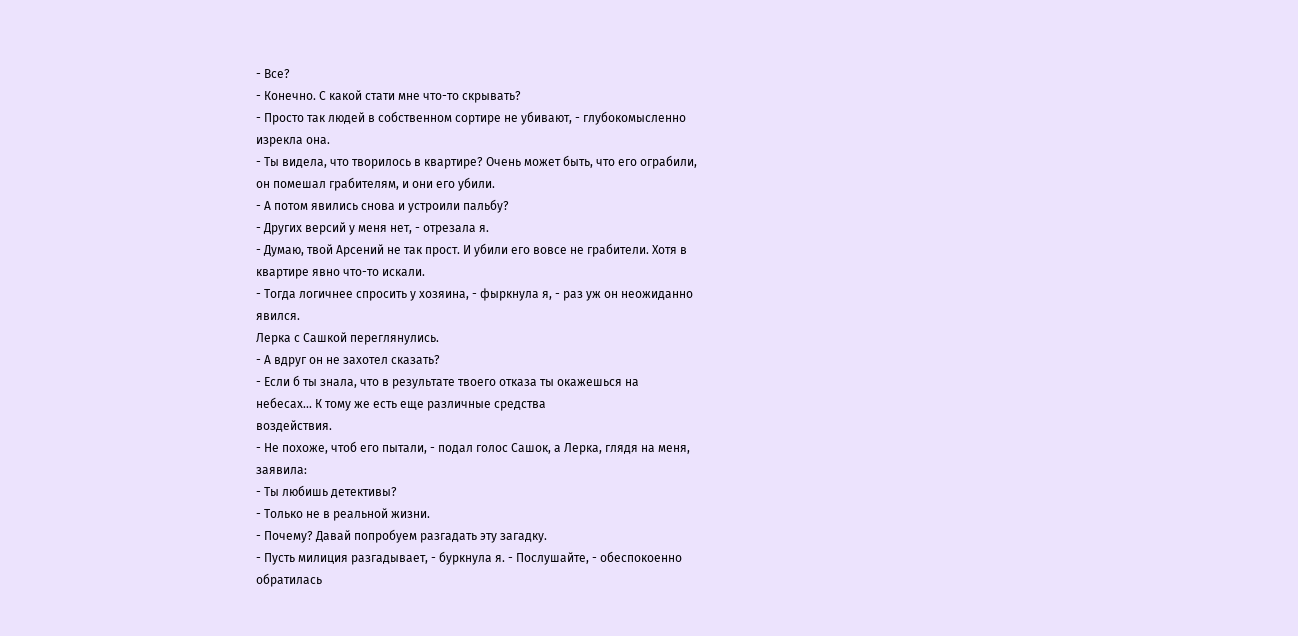- Все?
- Конечно. С какой стати мне что-то скрывать?
- Просто так людей в собственном сортире не убивают, - глубокомысленно
изрекла она.
- Ты видела, что творилось в квартире? Очень может быть, что его ограбили,
он помешал грабителям, и они его убили.
- А потом явились снова и устроили пальбу?
- Других версий у меня нет, - отрезала я.
- Думаю, твой Арсений не так прост. И убили его вовсе не грабители. Хотя в
квартире явно что-то искали.
- Тогда логичнее спросить у хозяина, - фыркнула я, - раз уж он неожиданно
явился.
Лерка с Сашкой переглянулись.
- А вдруг он не захотел сказать?
- Если б ты знала, что в результате твоего отказа ты окажешься на
небесах... К тому же есть еще различные средства
воздействия.
- Не похоже, чтоб его пытали, - подал голос Сашок, а Лерка, глядя на меня,
заявила:
- Ты любишь детективы?
- Только не в реальной жизни.
- Почему? Давай попробуем разгадать эту загадку.
- Пусть милиция разгадывает, - буркнула я. - Послушайте, - обеспокоенно
обратилась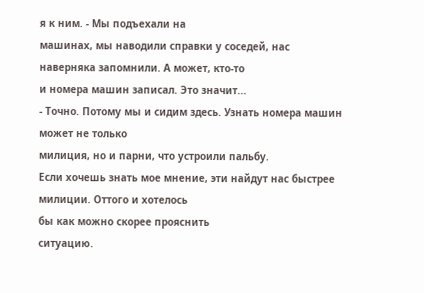я к ним. - Мы подъехали на
машинах, мы наводили справки у соседей, нас наверняка запомнили. А может, кто-то
и номера машин записал. Это значит...
- Точно. Потому мы и сидим здесь. Узнать номера машин может не только
милиция, но и парни, что устроили пальбу.
Если хочешь знать мое мнение, эти найдут нас быстрее милиции. Оттого и хотелось
бы как можно скорее прояснить
ситуацию.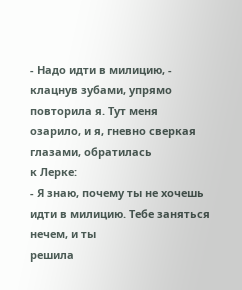- Надо идти в милицию, - клацнув зубами, упрямо повторила я. Тут меня
озарило, и я, гневно сверкая глазами, обратилась
к Лерке:
- Я знаю, почему ты не хочешь идти в милицию. Тебе заняться нечем, и ты
решила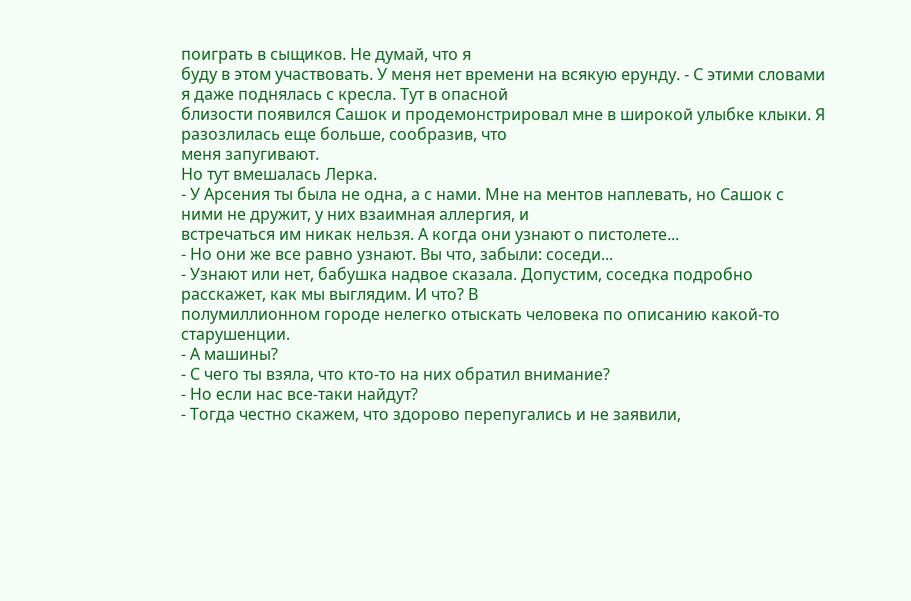поиграть в сыщиков. Не думай, что я
буду в этом участвовать. У меня нет времени на всякую ерунду. - С этими словами
я даже поднялась с кресла. Тут в опасной
близости появился Сашок и продемонстрировал мне в широкой улыбке клыки. Я
разозлилась еще больше, сообразив, что
меня запугивают.
Но тут вмешалась Лерка.
- У Арсения ты была не одна, а с нами. Мне на ментов наплевать, но Сашок с
ними не дружит, у них взаимная аллергия, и
встречаться им никак нельзя. А когда они узнают о пистолете...
- Но они же все равно узнают. Вы что, забыли: соседи...
- Узнают или нет, бабушка надвое сказала. Допустим, соседка подробно
расскажет, как мы выглядим. И что? В
полумиллионном городе нелегко отыскать человека по описанию какой-то
старушенции.
- А машины?
- С чего ты взяла, что кто-то на них обратил внимание?
- Но если нас все-таки найдут?
- Тогда честно скажем, что здорово перепугались и не заявили,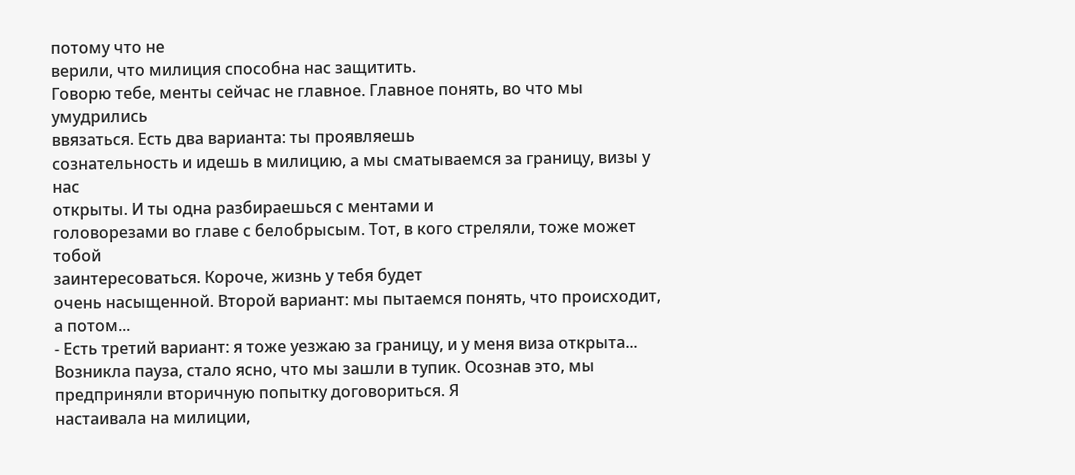потому что не
верили, что милиция способна нас защитить.
Говорю тебе, менты сейчас не главное. Главное понять, во что мы умудрились
ввязаться. Есть два варианта: ты проявляешь
сознательность и идешь в милицию, а мы сматываемся за границу, визы у нас
открыты. И ты одна разбираешься с ментами и
головорезами во главе с белобрысым. Тот, в кого стреляли, тоже может тобой
заинтересоваться. Короче, жизнь у тебя будет
очень насыщенной. Второй вариант: мы пытаемся понять, что происходит, а потом...
- Есть третий вариант: я тоже уезжаю за границу, и у меня виза открыта...
Возникла пауза, стало ясно, что мы зашли в тупик. Осознав это, мы
предприняли вторичную попытку договориться. Я
настаивала на милиции,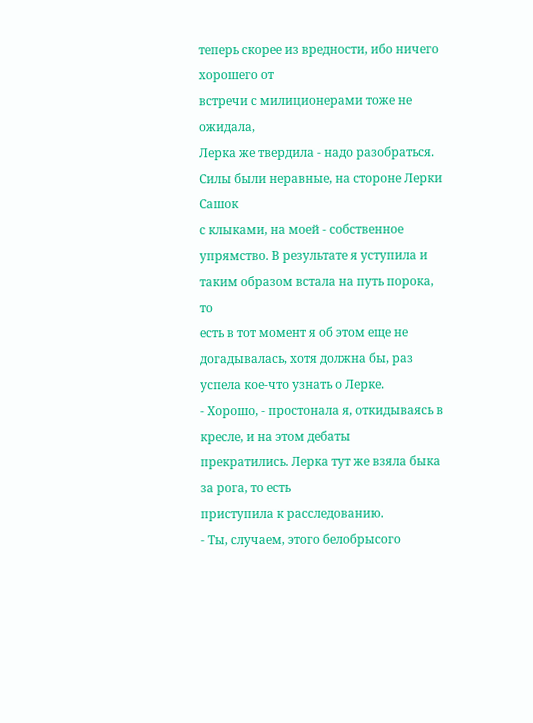теперь скорее из вредности, ибо ничего хорошего от
встречи с милиционерами тоже не ожидала,
Лерка же твердила - надо разобраться. Силы были неравные, на стороне Лерки Сашок
с клыками, на моей - собственное
упрямство. В результате я уступила и таким образом встала на путь порока, то
есть в тот момент я об этом еще не
догадывалась, хотя должна бы, раз успела кое-что узнать о Лерке.
- Хорошо, - простонала я, откидываясь в кресле, и на этом дебаты
прекратились. Лерка тут же взяла быка за рога, то есть
приступила к расследованию.
- Ты, случаем, этого белобрысого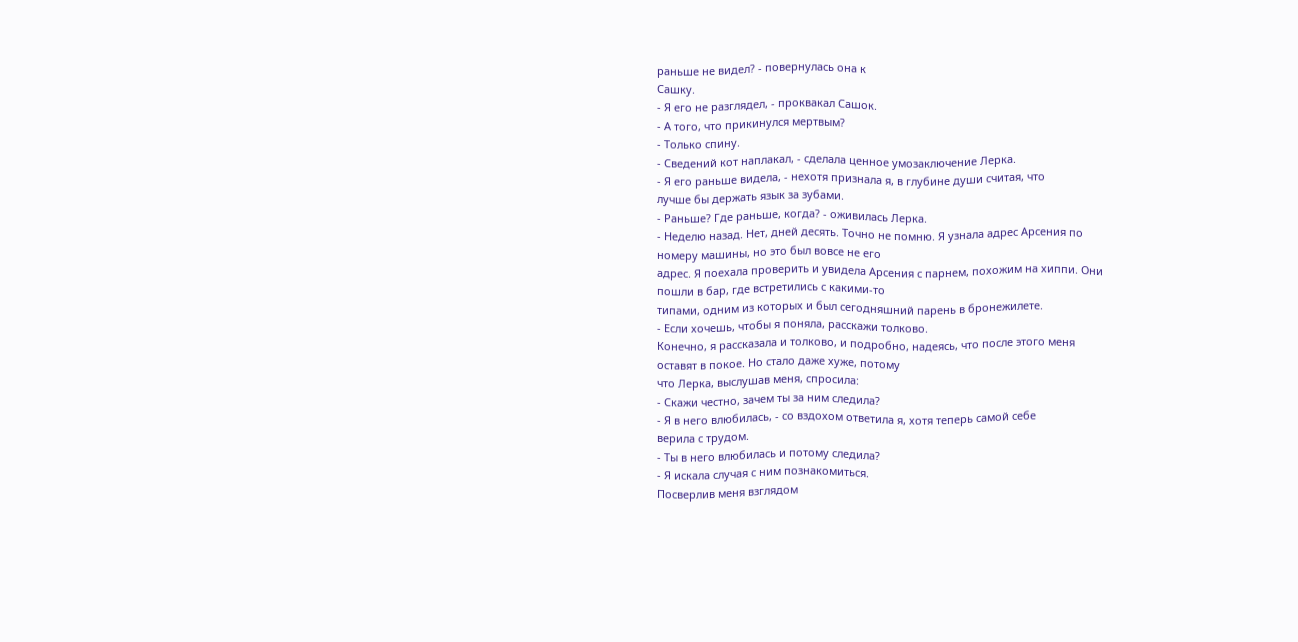раньше не видел? - повернулась она к
Сашку.
- Я его не разглядел, - проквакал Сашок.
- А того, что прикинулся мертвым?
- Только спину.
- Сведений кот наплакал, - сделала ценное умозаключение Лерка.
- Я его раньше видела, - нехотя признала я, в глубине души считая, что
лучше бы держать язык за зубами.
- Раньше? Где раньше, когда? - оживилась Лерка.
- Неделю назад. Нет, дней десять. Точно не помню. Я узнала адрес Арсения по
номеру машины, но это был вовсе не его
адрес. Я поехала проверить и увидела Арсения с парнем, похожим на хиппи. Они
пошли в бар, где встретились с какими-то
типами, одним из которых и был сегодняшний парень в бронежилете.
- Если хочешь, чтобы я поняла, расскажи толково.
Конечно, я рассказала и толково, и подробно, надеясь, что после этого меня
оставят в покое. Но стало даже хуже, потому
что Лерка, выслушав меня, спросила:
- Скажи честно, зачем ты за ним следила?
- Я в него влюбилась, - со вздохом ответила я, хотя теперь самой себе
верила с трудом.
- Ты в него влюбилась и потому следила?
- Я искала случая с ним познакомиться.
Посверлив меня взглядом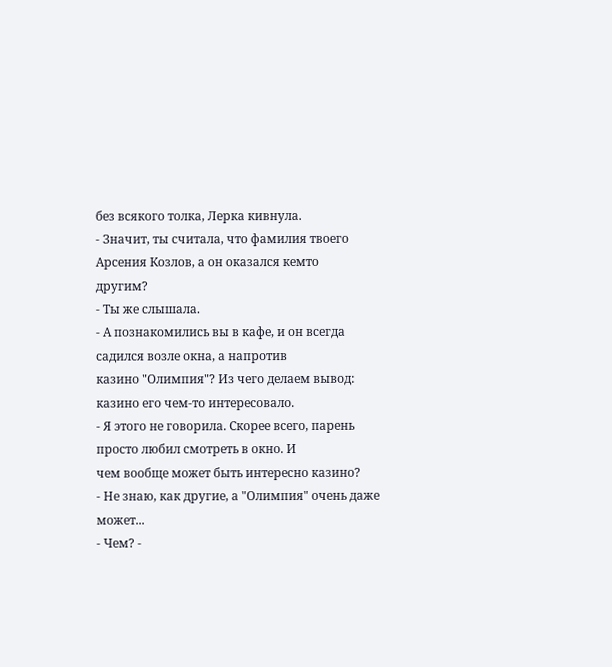без всякого толка, Лерка кивнула.
- Значит, ты считала, что фамилия твоего Арсения Козлов, а он оказался кемто
другим?
- Ты же слышала.
- А познакомились вы в кафе, и он всегда садился возле окна, а напротив
казино "Олимпия"? Из чего делаем вывод:
казино его чем-то интересовало.
- Я этого не говорила. Скорее всего, парень просто любил смотреть в окно. И
чем вообще может быть интересно казино?
- Не знаю, как другие, а "Олимпия" очень даже может...
- Чем? -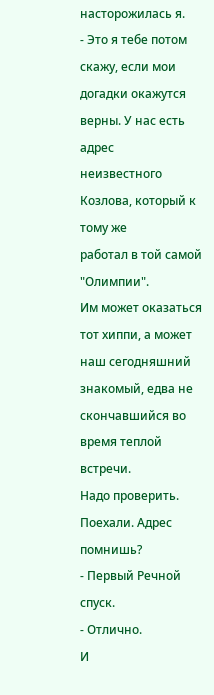насторожилась я.
- Это я тебе потом скажу, если мои догадки окажутся верны. У нас есть адрес
неизвестного Козлова, который к тому же
работал в той самой "Олимпии".
Им может оказаться тот хиппи, а может наш сегодняшний знакомый, едва не
скончавшийся во время теплой встречи.
Надо проверить. Поехали. Адрес помнишь?
- Первый Речной спуск.
- Отлично.
И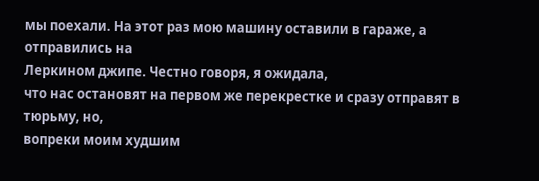мы поехали. На этот раз мою машину оставили в гараже, а отправились на
Леркином джипе. Честно говоря, я ожидала,
что нас остановят на первом же перекрестке и сразу отправят в тюрьму, но,
вопреки моим худшим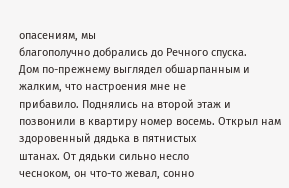опасениям, мы
благополучно добрались до Речного спуска.
Дом по-прежнему выглядел обшарпанным и жалким, что настроения мне не
прибавило. Поднялись на второй этаж и
позвонили в квартиру номер восемь. Открыл нам здоровенный дядька в пятнистых
штанах. От дядьки сильно несло
чесноком, он что-то жевал, сонно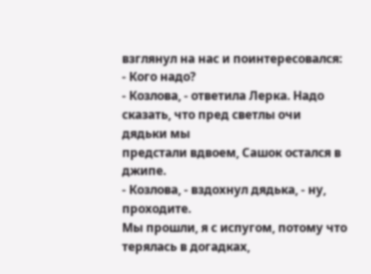взглянул на нас и поинтересовался:
- Кого надо?
- Козлова, - ответила Лерка. Надо сказать, что пред светлы очи дядьки мы
предстали вдвоем, Сашок остался в джипе.
- Козлова, - вздохнул дядька, - ну, проходите.
Мы прошли, я с испугом, потому что терялась в догадках,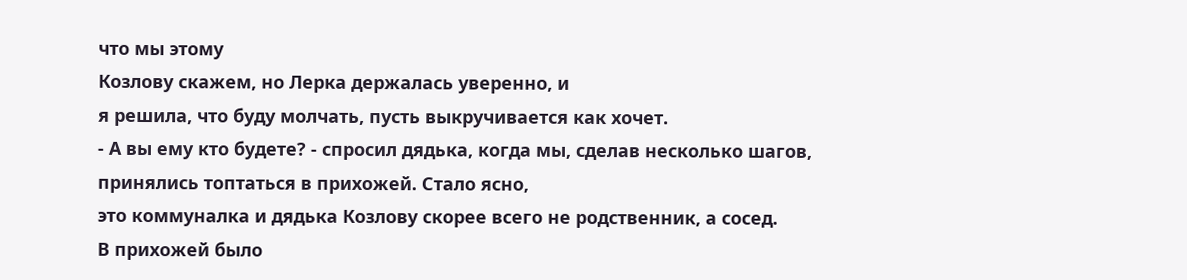что мы этому
Козлову скажем, но Лерка держалась уверенно, и
я решила, что буду молчать, пусть выкручивается как хочет.
- А вы ему кто будете? - спросил дядька, когда мы, сделав несколько шагов,
принялись топтаться в прихожей. Стало ясно,
это коммуналка и дядька Козлову скорее всего не родственник, а сосед.
В прихожей было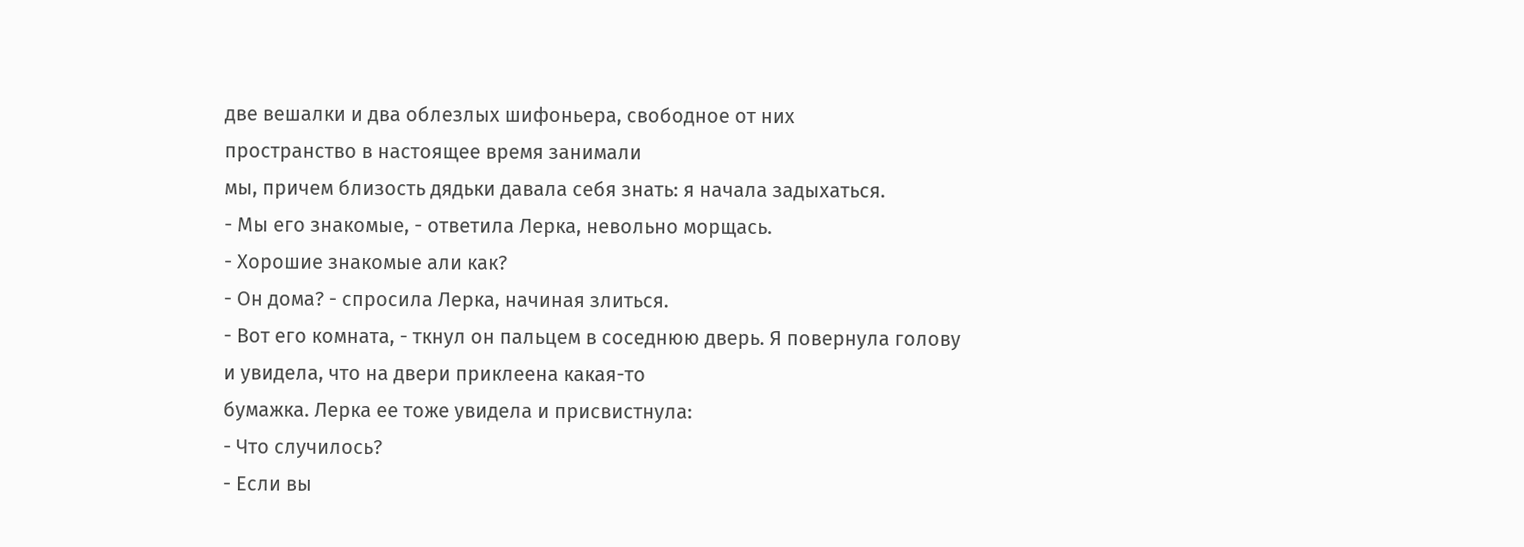две вешалки и два облезлых шифоньера, свободное от них
пространство в настоящее время занимали
мы, причем близость дядьки давала себя знать: я начала задыхаться.
- Мы его знакомые, - ответила Лерка, невольно морщась.
- Хорошие знакомые али как?
- Он дома? - спросила Лерка, начиная злиться.
- Вот его комната, - ткнул он пальцем в соседнюю дверь. Я повернула голову
и увидела, что на двери приклеена какая-то
бумажка. Лерка ее тоже увидела и присвистнула:
- Что случилось?
- Если вы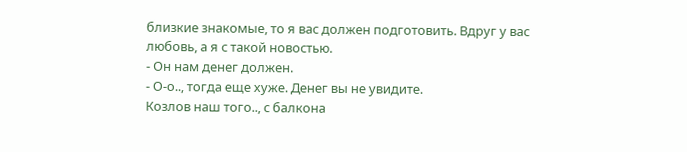близкие знакомые, то я вас должен подготовить. Вдруг у вас
любовь, а я с такой новостью.
- Он нам денег должен.
- О-о.., тогда еще хуже. Денег вы не увидите.
Козлов наш того.., с балкона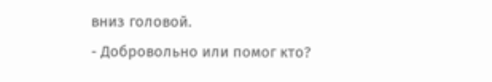вниз головой.
- Добровольно или помог кто?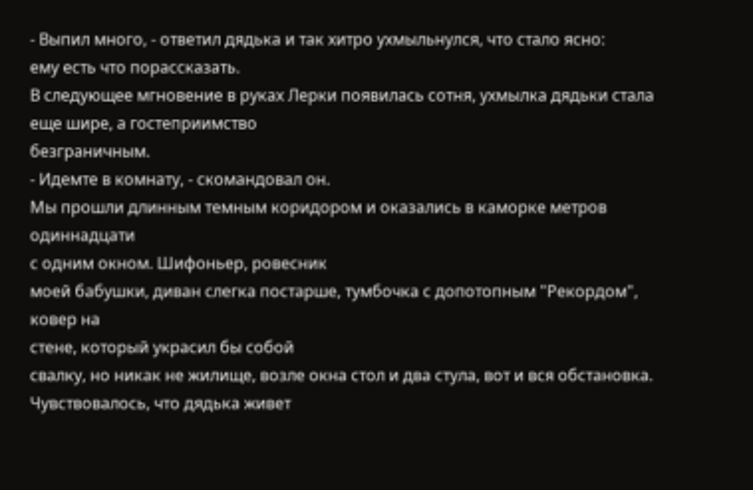- Выпил много, - ответил дядька и так хитро ухмыльнулся, что стало ясно:
ему есть что порассказать.
В следующее мгновение в руках Лерки появилась сотня, ухмылка дядьки стала
еще шире, а гостеприимство
безграничным.
- Идемте в комнату, - скомандовал он.
Мы прошли длинным темным коридором и оказались в каморке метров одиннадцати
с одним окном. Шифоньер, ровесник
моей бабушки, диван слегка постарше, тумбочка с допотопным "Рекордом", ковер на
стене, который украсил бы собой
свалку, но никак не жилище, возле окна стол и два стула, вот и вся обстановка.
Чувствовалось, что дядька живет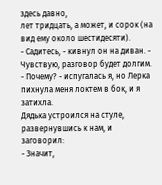здесь давно,
лет тридцать, а может, и сорок (на вид ему около шестидесяти).
- Садитесь, - кивнул он на диван. - Чувствую, разговор будет долгим.
- Почему? - испугалась я, но Лерка пихнула меня локтем в бок, и я затихла.
Дядька устроился на стуле, развернувшись к нам, и заговорил:
- Значит,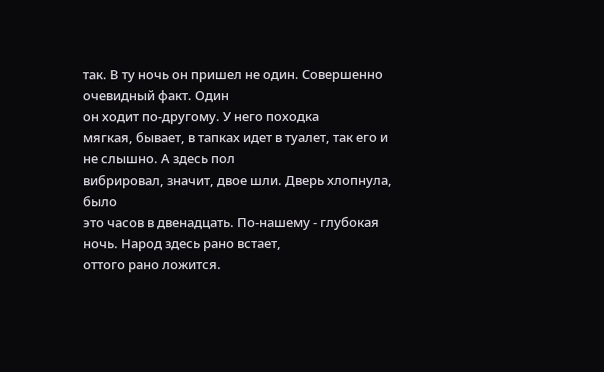так. В ту ночь он пришел не один. Совершенно очевидный факт. Один
он ходит по-другому. У него походка
мягкая, бывает, в тапках идет в туалет, так его и не слышно. А здесь пол
вибрировал, значит, двое шли. Дверь хлопнула, было
это часов в двенадцать. По-нашему - глубокая ночь. Народ здесь рано встает,
оттого рано ложится.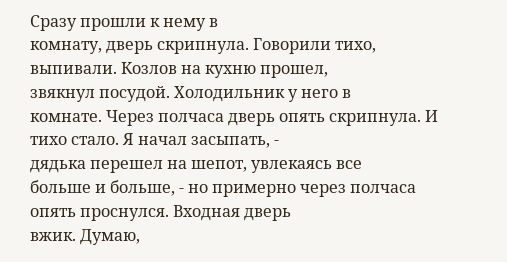Сразу прошли к нему в
комнату, дверь скрипнула. Говорили тихо, выпивали. Козлов на кухню прошел,
звякнул посудой. Холодильник у него в
комнате. Через полчаса дверь опять скрипнула. И тихо стало. Я начал засыпать, -
дядька перешел на шепот, увлекаясь все
больше и больше, - но примерно через полчаса опять проснулся. Входная дверь
вжик. Думаю,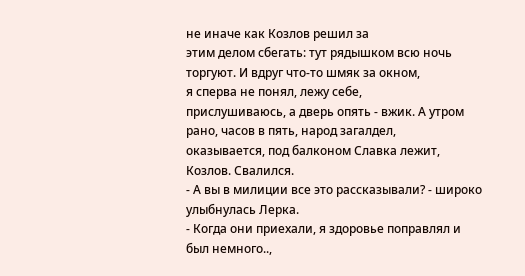не иначе как Козлов решил за
этим делом сбегать: тут рядышком всю ночь торгуют. И вдруг что-то шмяк за окном,
я сперва не понял, лежу себе,
прислушиваюсь, а дверь опять - вжик. А утром рано, часов в пять, народ загалдел,
оказывается, под балконом Славка лежит,
Козлов. Свалился.
- А вы в милиции все это рассказывали? - широко улыбнулась Лерка.
- Когда они приехали, я здоровье поправлял и был немного..,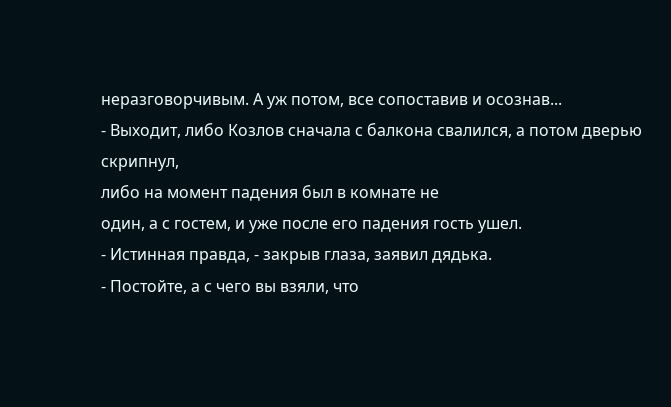неразговорчивым. А уж потом, все сопоставив и осознав...
- Выходит, либо Козлов сначала с балкона свалился, а потом дверью скрипнул,
либо на момент падения был в комнате не
один, а с гостем, и уже после его падения гость ушел.
- Истинная правда, - закрыв глаза, заявил дядька.
- Постойте, а с чего вы взяли, что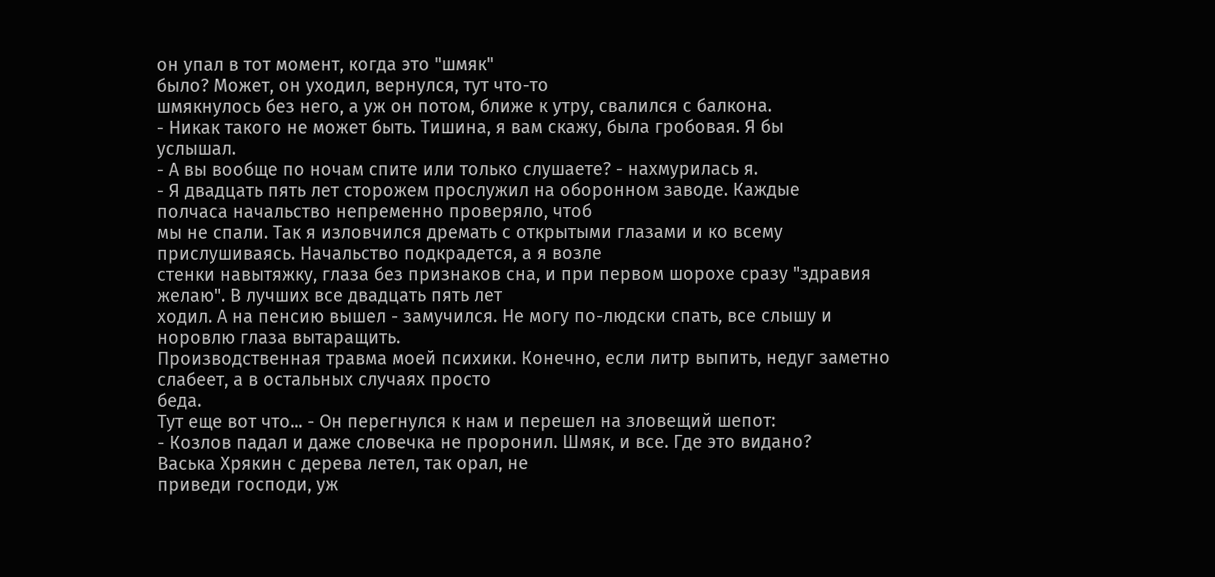он упал в тот момент, когда это "шмяк"
было? Может, он уходил, вернулся, тут что-то
шмякнулось без него, а уж он потом, ближе к утру, свалился с балкона.
- Никак такого не может быть. Тишина, я вам скажу, была гробовая. Я бы
услышал.
- А вы вообще по ночам спите или только слушаете? - нахмурилась я.
- Я двадцать пять лет сторожем прослужил на оборонном заводе. Каждые
полчаса начальство непременно проверяло, чтоб
мы не спали. Так я изловчился дремать с открытыми глазами и ко всему
прислушиваясь. Начальство подкрадется, а я возле
стенки навытяжку, глаза без признаков сна, и при первом шорохе сразу "здравия
желаю". В лучших все двадцать пять лет
ходил. А на пенсию вышел - замучился. Не могу по-людски спать, все слышу и
норовлю глаза вытаращить.
Производственная травма моей психики. Конечно, если литр выпить, недуг заметно
слабеет, а в остальных случаях просто
беда.
Тут еще вот что... - Он перегнулся к нам и перешел на зловещий шепот:
- Козлов падал и даже словечка не проронил. Шмяк, и все. Где это видано?
Васька Хрякин с дерева летел, так орал, не
приведи господи, уж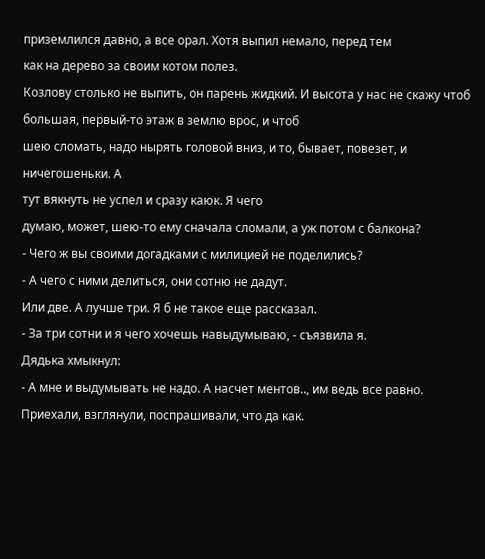приземлился давно, а все орал. Хотя выпил немало, перед тем
как на дерево за своим котом полез.
Козлову столько не выпить, он парень жидкий. И высота у нас не скажу чтоб
большая, первый-то этаж в землю врос, и чтоб
шею сломать, надо нырять головой вниз, и то, бывает, повезет, и ничегошеньки. А
тут вякнуть не успел и сразу каюк. Я чего
думаю, может, шею-то ему сначала сломали, а уж потом с балкона?
- Чего ж вы своими догадками с милицией не поделились?
- А чего с ними делиться, они сотню не дадут.
Или две. А лучше три. Я б не такое еще рассказал.
- За три сотни и я чего хочешь навыдумываю, - съязвила я.
Дядька хмыкнул:
- А мне и выдумывать не надо. А насчет ментов.., им ведь все равно.
Приехали, взглянули, поспрашивали, что да как.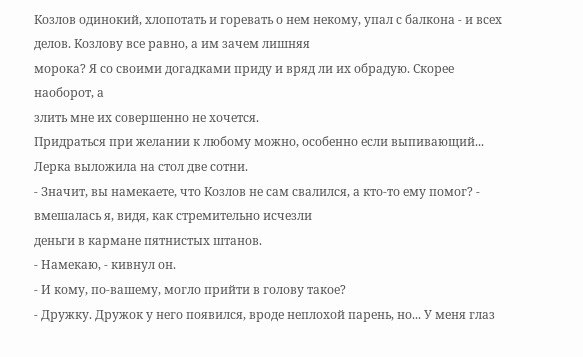Козлов одинокий, хлопотать и горевать о нем некому, упал с балкона - и всех
делов. Козлову все равно, а им зачем лишняя
морока? Я со своими догадками приду и вряд ли их обрадую. Скорее наоборот, а
злить мне их совершенно не хочется.
Придраться при желании к любому можно, особенно если выпивающий...
Лерка выложила на стол две сотни.
- Значит, вы намекаете, что Козлов не сам свалился, а кто-то ему помог? -
вмешалась я, видя, как стремительно исчезли
деньги в кармане пятнистых штанов.
- Намекаю, - кивнул он.
- И кому, по-вашему, могло прийти в голову такое?
- Дружку. Дружок у него появился, вроде неплохой парень, но... У меня глаз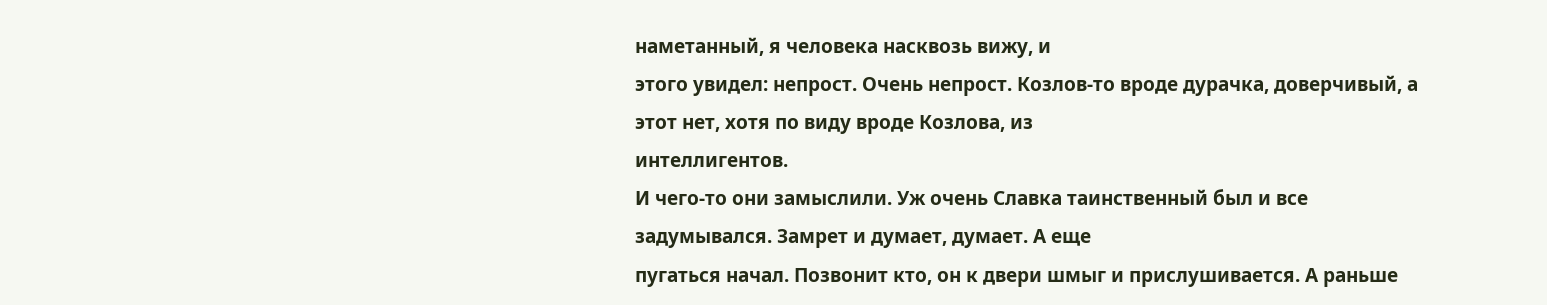наметанный, я человека насквозь вижу, и
этого увидел: непрост. Очень непрост. Козлов-то вроде дурачка, доверчивый, а
этот нет, хотя по виду вроде Козлова, из
интеллигентов.
И чего-то они замыслили. Уж очень Славка таинственный был и все
задумывался. Замрет и думает, думает. А еще
пугаться начал. Позвонит кто, он к двери шмыг и прислушивается. А раньше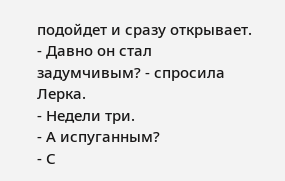подойдет и сразу открывает.
- Давно он стал задумчивым? - спросила Лерка.
- Недели три.
- А испуганным?
- С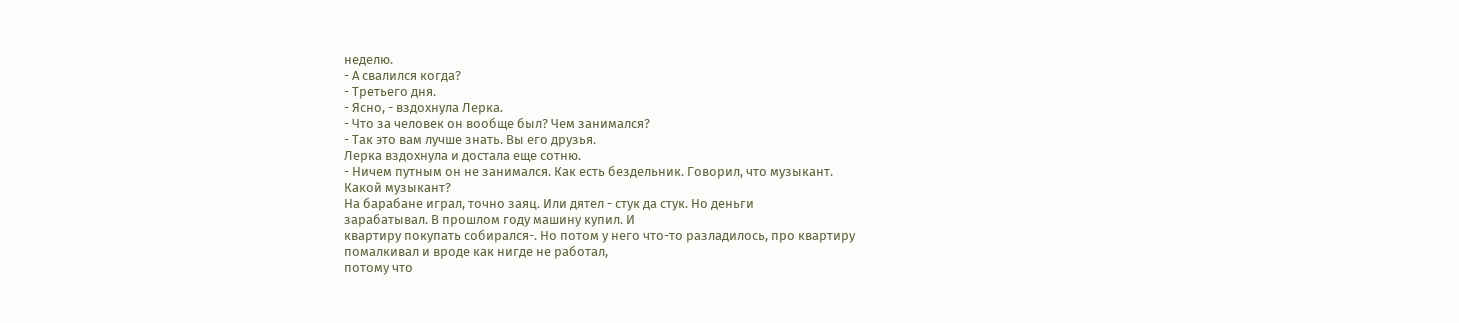неделю.
- А свалился когда?
- Третьего дня.
- Ясно, - вздохнула Лерка.
- Что за человек он вообще был? Чем занимался?
- Так это вам лучше знать. Вы его друзья.
Лерка вздохнула и достала еще сотню.
- Ничем путным он не занимался. Как есть бездельник. Говорил, что музыкант.
Какой музыкант?
На барабане играл, точно заяц. Или дятел - стук да стук. Но деньги
зарабатывал. В прошлом году машину купил. И
квартиру покупать собирался-. Но потом у него что-то разладилось, про квартиру
помалкивал и вроде как нигде не работал,
потому что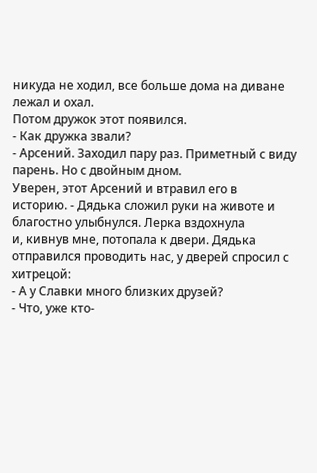никуда не ходил, все больше дома на диване лежал и охал.
Потом дружок этот появился.
- Как дружка звали?
- Арсений. Заходил пару раз. Приметный с виду парень. Но с двойным дном.
Уверен, этот Арсений и втравил его в
историю. - Дядька сложил руки на животе и благостно улыбнулся. Лерка вздохнула
и, кивнув мне, потопала к двери. Дядька
отправился проводить нас, у дверей спросил с хитрецой:
- А у Славки много близких друзей?
- Что, уже кто-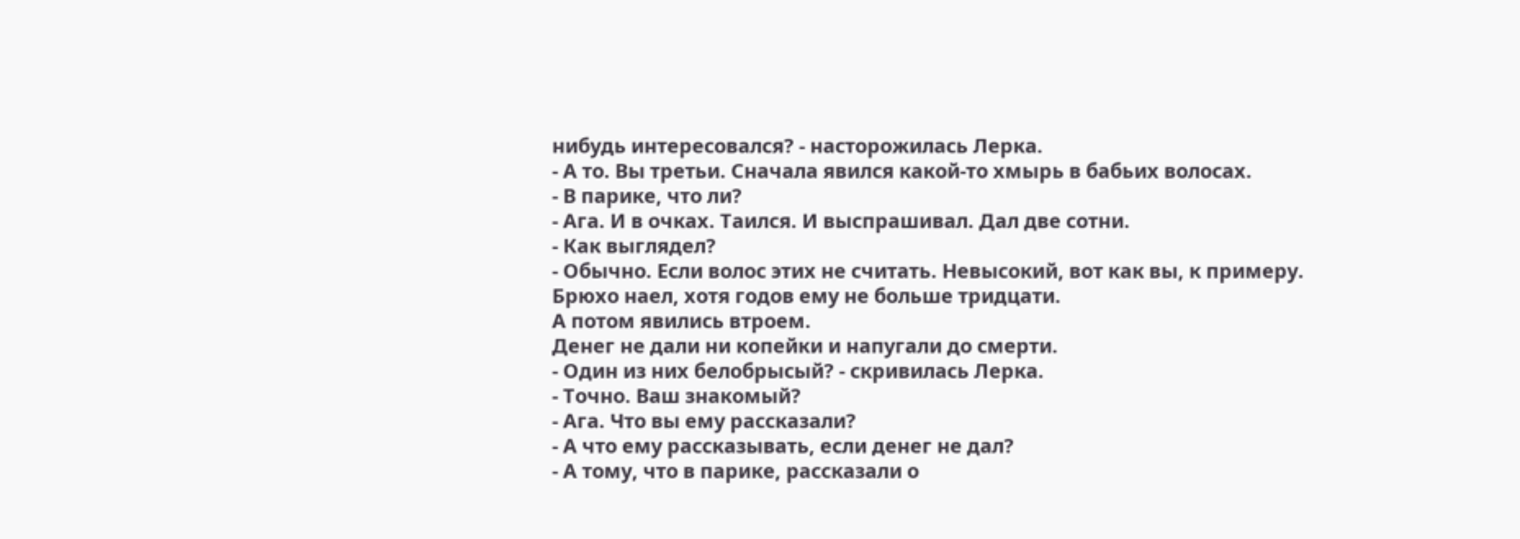нибудь интересовался? - насторожилась Лерка.
- А то. Вы третьи. Сначала явился какой-то хмырь в бабьих волосах.
- В парике, что ли?
- Ага. И в очках. Таился. И выспрашивал. Дал две сотни.
- Как выглядел?
- Обычно. Если волос этих не считать. Невысокий, вот как вы, к примеру.
Брюхо наел, хотя годов ему не больше тридцати.
А потом явились втроем.
Денег не дали ни копейки и напугали до смерти.
- Один из них белобрысый? - скривилась Лерка.
- Точно. Ваш знакомый?
- Ага. Что вы ему рассказали?
- А что ему рассказывать, если денег не дал?
- А тому, что в парике, рассказали о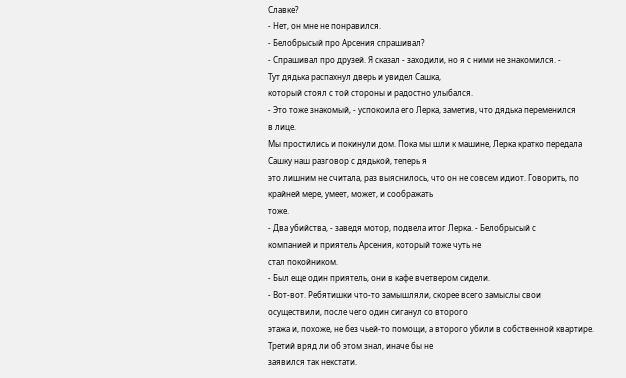Славке?
- Нет, он мне не понравился.
- Белобрысый про Арсения спрашивал?
- Спрашивал про друзей. Я сказал - заходили, но я с ними не знакомился. -
Тут дядька распахнул дверь и увидел Сашка,
который стоял с той стороны и радостно улыбался.
- Это тоже знакомый, - успокоила его Лерка, заметив, что дядька переменился
в лице.
Мы простились и покинули дом. Пока мы шли к машине, Лерка кратко передала
Сашку наш разговор с дядькой, теперь я
это лишним не считала, раз выяснилось, что он не совсем идиот. Говорить, по
крайней мере, умеет, может, и соображать
тоже.
- Два убийства, - заведя мотор, подвела итог Лерка. - Белобрысый с
компанией и приятель Арсения, который тоже чуть не
стал покойником.
- Был еще один приятель, они в кафе вчетвером сидели.
- Вот-вот. Ребятишки что-то замышляли, скорее всего замыслы свои
осуществили, после чего один сиганул со второго
этажа и, похоже, не без чьей-то помощи, а второго убили в собственной квартире.
Третий вряд ли об этом знал, иначе бы не
заявился так некстати.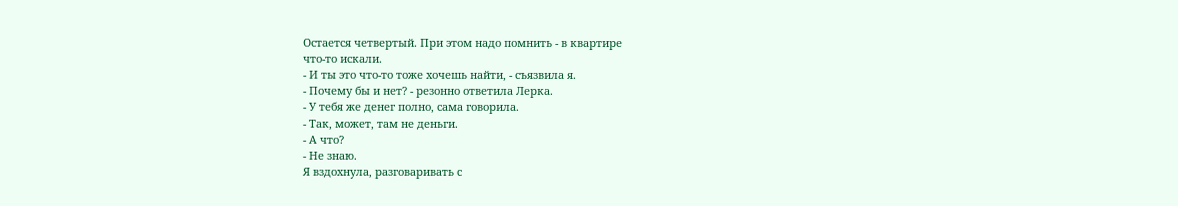Остается четвертый. При этом надо помнить - в квартире
что-то искали.
- И ты это что-то тоже хочешь найти, - съязвила я.
- Почему бы и нет? - резонно ответила Лерка.
- У тебя же денег полно, сама говорила.
- Так, может, там не деньги.
- А что?
- Не знаю.
Я вздохнула, разговаривать с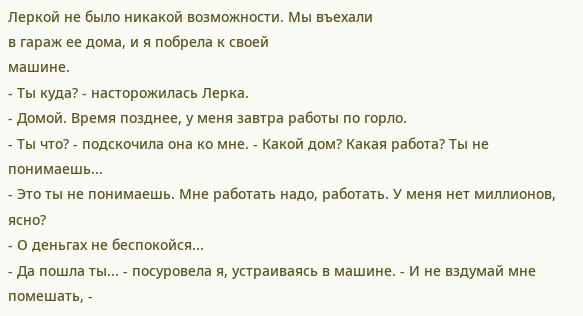Леркой не было никакой возможности. Мы въехали
в гараж ее дома, и я побрела к своей
машине.
- Ты куда? - насторожилась Лерка.
- Домой. Время позднее, у меня завтра работы по горло.
- Ты что? - подскочила она ко мне. - Какой дом? Какая работа? Ты не
понимаешь...
- Это ты не понимаешь. Мне работать надо, работать. У меня нет миллионов,
ясно?
- О деньгах не беспокойся...
- Да пошла ты... - посуровела я, устраиваясь в машине. - И не вздумай мне
помешать, -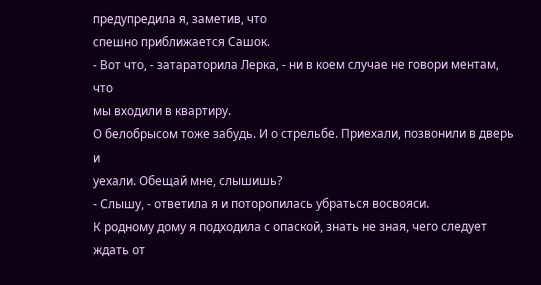предупредила я, заметив, что
спешно приближается Сашок.
- Вот что, - затараторила Лерка, - ни в коем случае не говори ментам, что
мы входили в квартиру.
О белобрысом тоже забудь. И о стрельбе. Приехали, позвонили в дверь и
уехали. Обещай мне, слышишь?
- Слышу, - ответила я и поторопилась убраться восвояси.
К родному дому я подходила с опаской, знать не зная, чего следует ждать от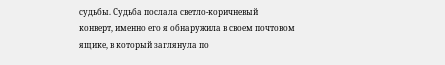судьбы. Судьба послала светло-коричневый
конверт, именно его я обнаружила в своем почтовом ящике, в который заглянула по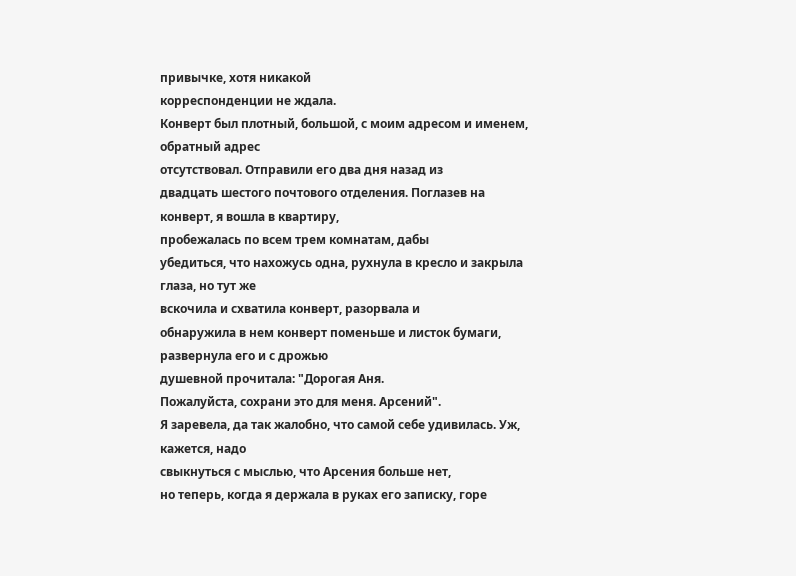привычке, хотя никакой
корреспонденции не ждала.
Конверт был плотный, большой, с моим адресом и именем, обратный адрес
отсутствовал. Отправили его два дня назад из
двадцать шестого почтового отделения. Поглазев на конверт, я вошла в квартиру,
пробежалась по всем трем комнатам, дабы
убедиться, что нахожусь одна, рухнула в кресло и закрыла глаза, но тут же
вскочила и схватила конверт, разорвала и
обнаружила в нем конверт поменьше и листок бумаги, развернула его и с дрожью
душевной прочитала: "Дорогая Аня.
Пожалуйста, сохрани это для меня. Арсений".
Я заревела, да так жалобно, что самой себе удивилась. Уж, кажется, надо
свыкнуться с мыслью, что Арсения больше нет,
но теперь, когда я держала в руках его записку, горе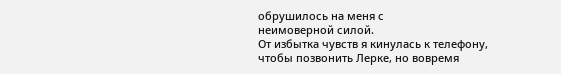обрушилось на меня с
неимоверной силой.
От избытка чувств я кинулась к телефону, чтобы позвонить Лерке, но вовремя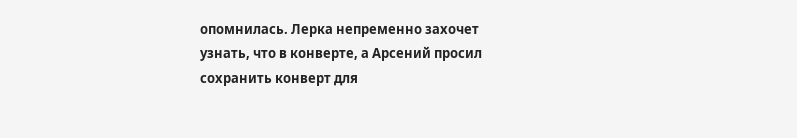опомнилась. Лерка непременно захочет
узнать, что в конверте, а Арсений просил сохранить конверт для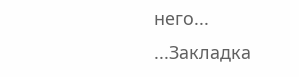него...
...Закладка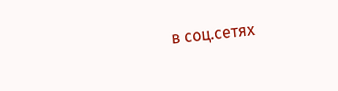в соц.сетях